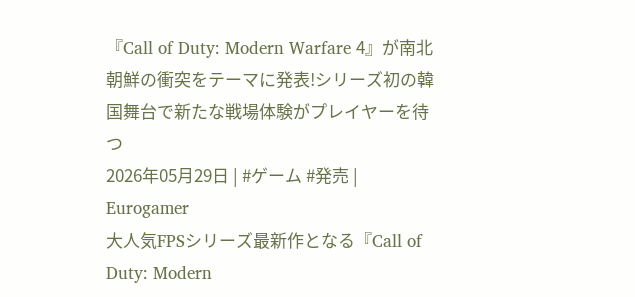『Call of Duty: Modern Warfare 4』が南北朝鮮の衝突をテーマに発表!シリーズ初の韓国舞台で新たな戦場体験がプレイヤーを待つ
2026年05月29日 | #ゲーム #発売 | Eurogamer
大人気FPSシリーズ最新作となる『Call of Duty: Modern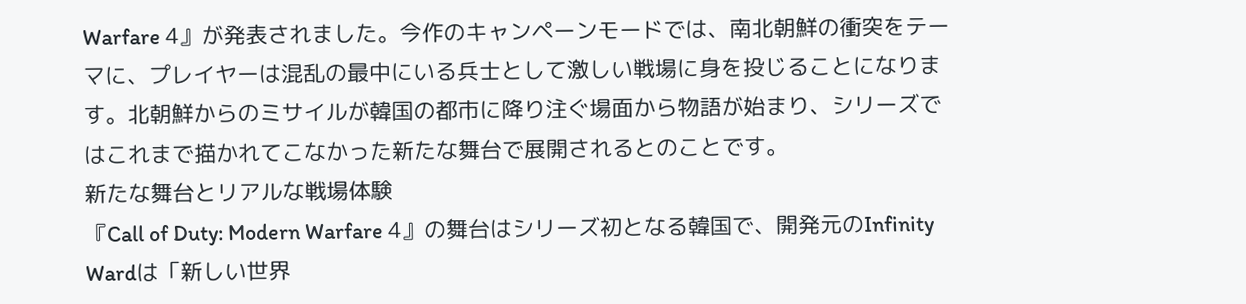Warfare 4』が発表されました。今作のキャンペーンモードでは、南北朝鮮の衝突をテーマに、プレイヤーは混乱の最中にいる兵士として激しい戦場に身を投じることになります。北朝鮮からのミサイルが韓国の都市に降り注ぐ場面から物語が始まり、シリーズではこれまで描かれてこなかった新たな舞台で展開されるとのことです。
新たな舞台とリアルな戦場体験
『Call of Duty: Modern Warfare 4』の舞台はシリーズ初となる韓国で、開発元のInfinity Wardは「新しい世界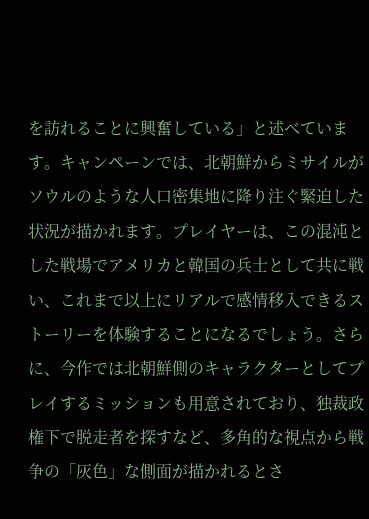を訪れることに興奮している」と述べています。キャンペーンでは、北朝鮮からミサイルがソウルのような人口密集地に降り注ぐ緊迫した状況が描かれます。プレイヤーは、この混沌とした戦場でアメリカと韓国の兵士として共に戦い、これまで以上にリアルで感情移入できるストーリーを体験することになるでしょう。さらに、今作では北朝鮮側のキャラクターとしてプレイするミッションも用意されており、独裁政権下で脱走者を探すなど、多角的な視点から戦争の「灰色」な側面が描かれるとさ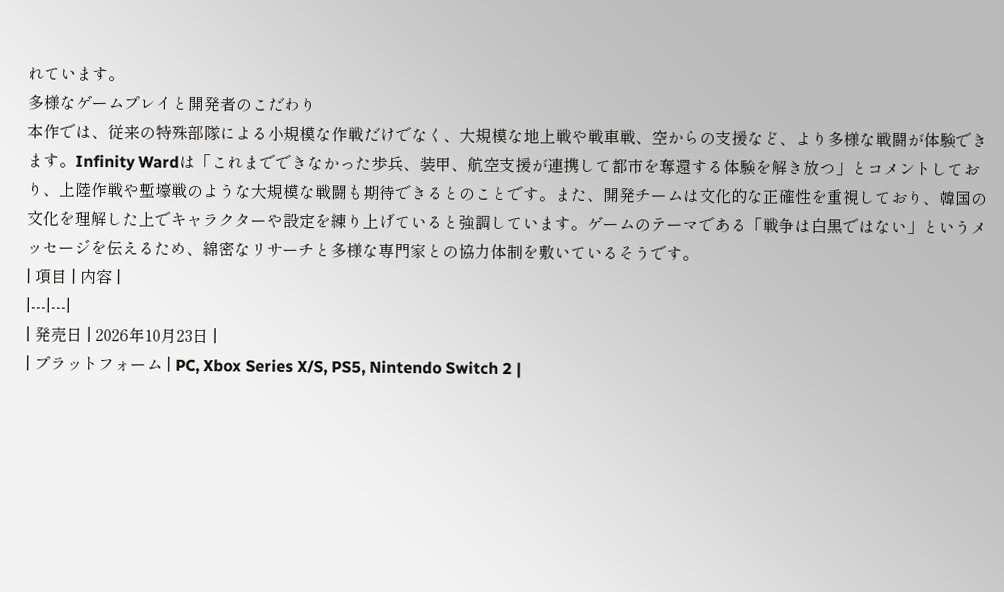れています。
多様なゲームプレイと開発者のこだわり
本作では、従来の特殊部隊による小規模な作戦だけでなく、大規模な地上戦や戦車戦、空からの支援など、より多様な戦闘が体験できます。Infinity Wardは「これまでできなかった歩兵、装甲、航空支援が連携して都市を奪還する体験を解き放つ」とコメントしており、上陸作戦や塹壕戦のような大規模な戦闘も期待できるとのことです。また、開発チームは文化的な正確性を重視しており、韓国の文化を理解した上でキャラクターや設定を練り上げていると強調しています。ゲームのテーマである「戦争は白黒ではない」というメッセージを伝えるため、綿密なリサーチと多様な専門家との協力体制を敷いているそうです。
| 項目 | 内容 |
|---|---|
| 発売日 | 2026年10月23日 |
| プラットフォーム | PC, Xbox Series X/S, PS5, Nintendo Switch 2 |